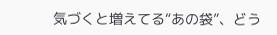気づくと増えてる“あの袋”、どう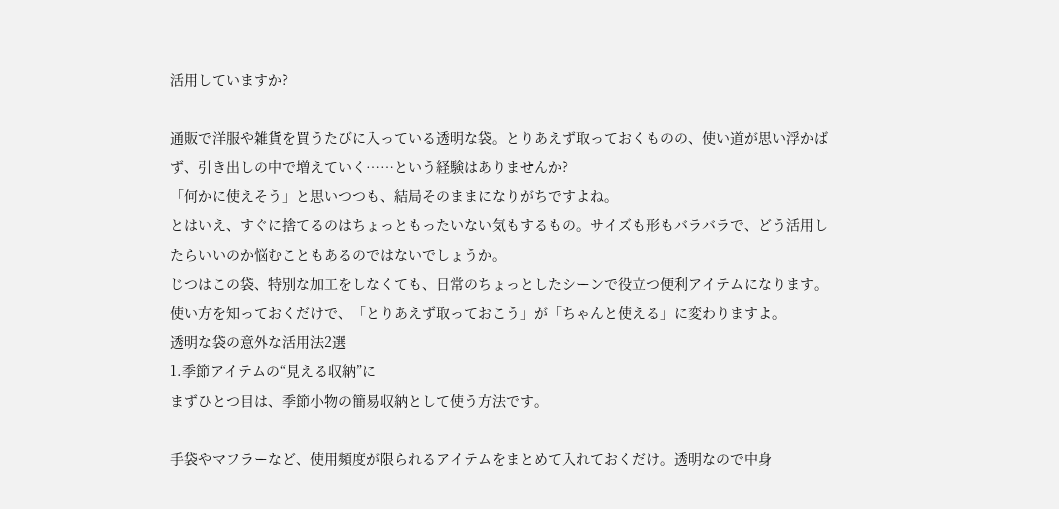活用していますか?

通販で洋服や雑貨を買うたびに入っている透明な袋。とりあえず取っておくものの、使い道が思い浮かばず、引き出しの中で増えていく……という経験はありませんか?
「何かに使えそう」と思いつつも、結局そのままになりがちですよね。
とはいえ、すぐに捨てるのはちょっともったいない気もするもの。サイズも形もバラバラで、どう活用したらいいのか悩むこともあるのではないでしょうか。
じつはこの袋、特別な加工をしなくても、日常のちょっとしたシーンで役立つ便利アイテムになります。使い方を知っておくだけで、「とりあえず取っておこう」が「ちゃんと使える」に変わりますよ。
透明な袋の意外な活用法2選
1.季節アイテムの“見える収納”に
まずひとつ目は、季節小物の簡易収納として使う方法です。

手袋やマフラーなど、使用頻度が限られるアイテムをまとめて入れておくだけ。透明なので中身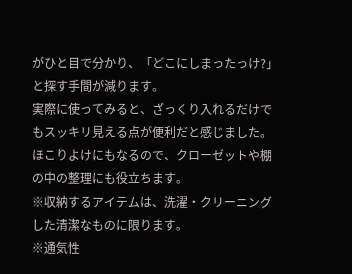がひと目で分かり、「どこにしまったっけ?」と探す手間が減ります。
実際に使ってみると、ざっくり入れるだけでもスッキリ見える点が便利だと感じました。ほこりよけにもなるので、クローゼットや棚の中の整理にも役立ちます。
※収納するアイテムは、洗濯・クリーニングした清潔なものに限ります。
※通気性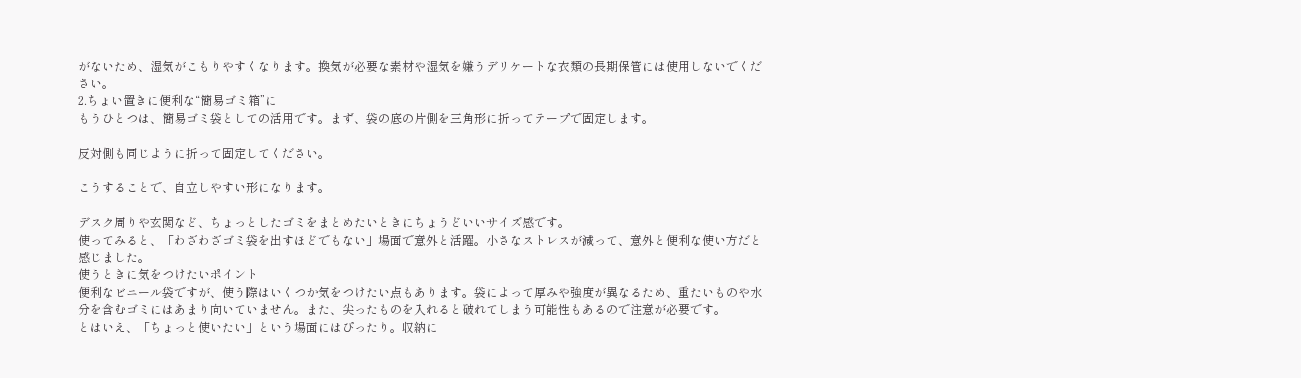がないため、湿気がこもりやすくなります。換気が必要な素材や湿気を嫌うデリケートな衣類の長期保管には使用しないでください。
2.ちょい置きに便利な“簡易ゴミ箱”に
もうひとつは、簡易ゴミ袋としての活用です。まず、袋の底の片側を三角形に折ってテープで固定します。

反対側も同じように折って固定してください。

こうすることで、自立しやすい形になります。

デスク周りや玄関など、ちょっとしたゴミをまとめたいときにちょうどいいサイズ感です。
使ってみると、「わざわざゴミ袋を出すほどでもない」場面で意外と活躍。小さなストレスが減って、意外と便利な使い方だと感じました。
使うときに気をつけたいポイント
便利なビニール袋ですが、使う際はいくつか気をつけたい点もあります。袋によって厚みや強度が異なるため、重たいものや水分を含むゴミにはあまり向いていません。また、尖ったものを入れると破れてしまう可能性もあるので注意が必要です。
とはいえ、「ちょっと使いたい」という場面にはぴったり。収納に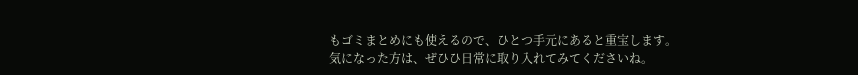もゴミまとめにも使えるので、ひとつ手元にあると重宝します。
気になった方は、ぜひひ日常に取り入れてみてくださいね。